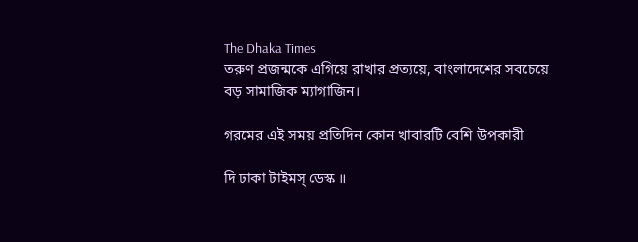The Dhaka Times
তরুণ প্রজন্মকে এগিয়ে রাখার প্রত্যয়ে, বাংলাদেশের সবচেয়ে বড় সামাজিক ম্যাগাজিন।

গরমের এই সময় প্রতিদিন কোন খাবারটি বেশি উপকারী

দি ঢাকা টাইমস্ ডেস্ক ॥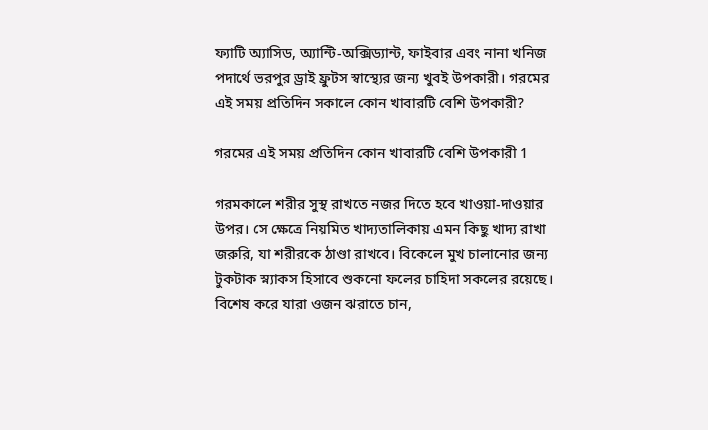ফ্যাটি অ্যাসিড, অ্যান্টি-অক্সিড্যান্ট, ফাইবার এবং নানা খনিজ পদার্থে ভরপুর ড্রাই ফ্রুটস স্বাস্থ্যের জন্য খুবই উপকারী। গরমের এই সময় প্রতিদিন সকালে কোন খাবারটি বেশি উপকারী?

গরমের এই সময় প্রতিদিন কোন খাবারটি বেশি উপকারী 1

গরমকালে শরীর সুস্থ রাখতে নজর দিতে হবে খাওয়া-দাওয়ার উপর। সে ক্ষেত্রে নিয়মিত খাদ্যতালিকায় এমন কিছু খাদ্য রাখা জরুরি, যা শরীরকে ঠাণ্ডা রাখবে। বিকেলে মুখ চালানোর জন্য টুকটাক স্ন্যাকস হিসাবে শুকনো ফলের চাহিদা সকলের রয়েছে। বিশেষ করে যারা ওজন ঝরাতে চান,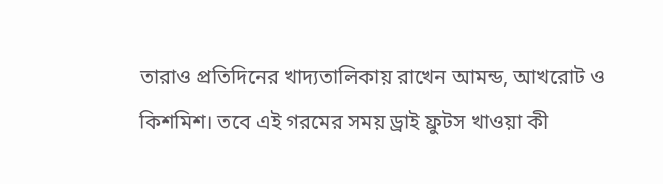তারাও প্রতিদিনের খাদ্যতালিকায় রাখেন আমন্ড, আখরোট ও কিশমিশ। তবে এই গরমের সময় ড্রাই ফ্রুটস খাওয়া কী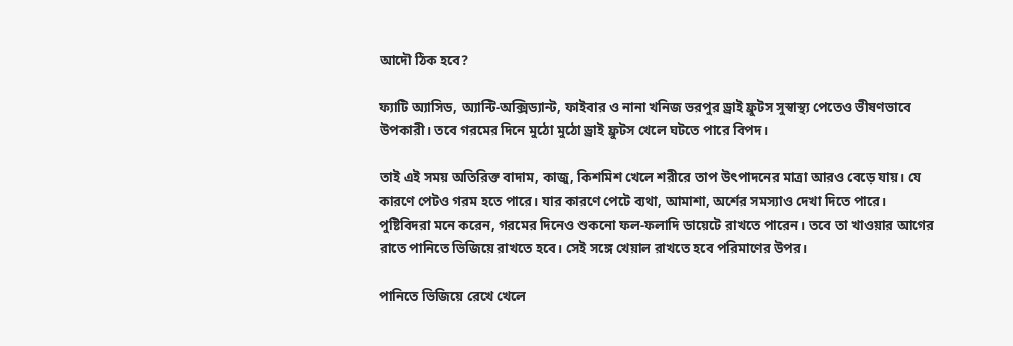আদৌ ঠিক হবে?

ফ্যাটি অ্যাসিড, অ্যান্টি-অক্সিড্যান্ট, ফাইবার ও নানা খনিজ ভরপুর ড্রাই ফ্রুটস সুস্বাস্থ্য পেতেও ভীষণভাবে উপকারী। তবে গরমের দিনে মুঠো মুঠো ড্রাই ফ্রুটস খেলে ঘটতে পারে বিপদ।

তাই এই সময় অতিরিক্ত বাদাম, কাজু, কিশমিশ খেলে শরীরে তাপ উৎপাদনের মাত্রা আরও বেড়ে যায়। যে কারণে পেটও গরম হতে পারে। যার কারণে পেটে ব্যথা, আমাশা, অর্শের সমস্যাও দেখা দিতে পারে। পুষ্টিবিদরা মনে করেন, গরমের দিনেও শুকনো ফল-ফলাদি ডায়েটে রাখতে পারেন। তবে তা খাওয়ার আগের রাতে পানিতে ভিজিয়ে রাখতে হবে। সেই সঙ্গে খেয়াল রাখতে হবে পরিমাণের উপর।

পানিতে ভিজিয়ে রেখে খেলে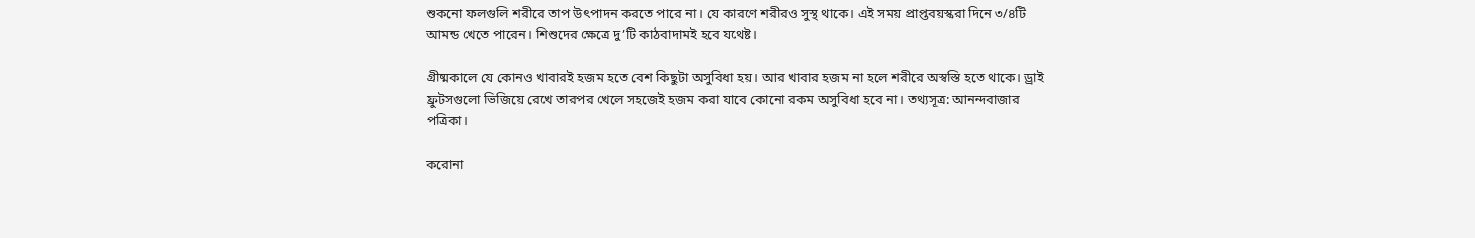শুকনো ফলগুলি শরীরে তাপ উৎপাদন করতে পারে না। যে কারণে শরীরও সুস্থ থাকে। এই সময় প্রাপ্তবয়স্করা দিনে ৩/৪টি আমন্ড খেতে পারেন। শিশুদের ক্ষেত্রে দু’টি কাঠবাদামই হবে যথেষ্ট।

গ্রীষ্মকালে যে কোনও খাবারই হজম হতে বেশ কিছুটা অসুবিধা হয়। আর খাবার হজম না হলে শরীরে অস্বস্তি হতে থাকে। ড্রাই ফ্রুটসগুলো ভিজিয়ে রেখে তারপর খেলে সহজেই হজম করা যাবে কোনো রকম অসুবিধা হবে না। তথ্যসূত্র: আনন্দবাজার পত্রিকা।

করোনা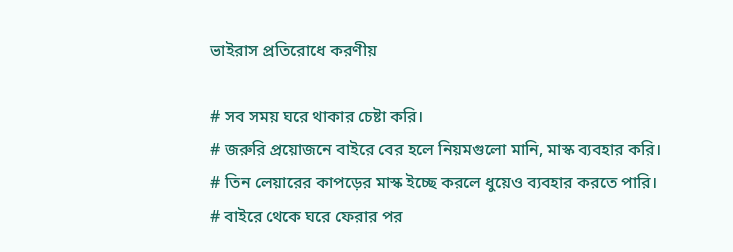ভাইরাস প্রতিরোধে করণীয়

# সব সময় ঘরে থাকার চেষ্টা করি।
# জরুরি প্রয়োজনে বাইরে বের হলে নিয়মগুলো মানি, মাস্ক ব্যবহার করি।
# তিন লেয়ারের কাপড়ের মাস্ক ইচ্ছে করলে ধুয়েও ব্যবহার করতে পারি।
# বাইরে থেকে ঘরে ফেরার পর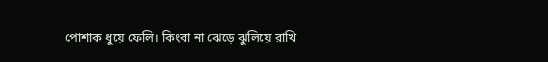পোশাক ধুয়ে ফেলি। কিংবা না ঝেড়ে ঝুলিয়ে রাখি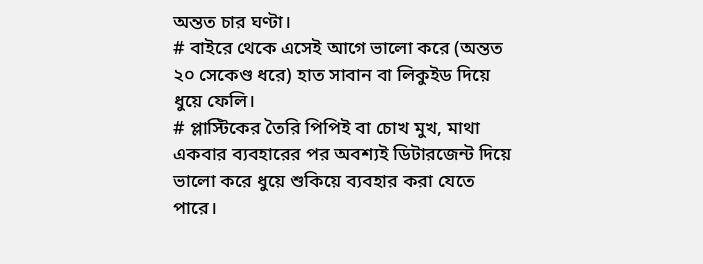অন্তত চার ঘণ্টা।
# বাইরে থেকে এসেই আগে ভালো করে (অন্তত ২০ সেকেণ্ড ধরে) হাত সাবান বা লিকুইড দিয়ে ধুয়ে ফেলি।
# প্লাস্টিকের তৈরি পিপিই বা চোখ মুখ, মাথা একবার ব্যবহারের পর অবশ্যই ডিটারজেন্ট দিয়ে ভালো করে ধুয়ে শুকিয়ে ব্যবহার করা যেতে পারে।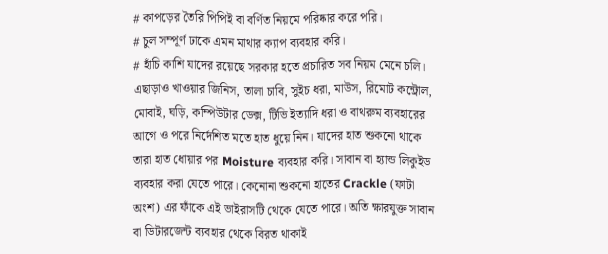# কাপড়ের তৈরি পিপিই বা বর্ণিত নিয়মে পরিষ্কার করে পরি।
# চুল সম্পূর্ণ ঢাকে এমন মাথার ক্যাপ ব্যবহার করি।
# হাঁচি কাশি যাদের রয়েছে সরকার হতে প্রচারিত সব নিয়ম মেনে চলি। এছাড়াও খাওয়ার জিনিস, তালা চাবি, সুইচ ধরা, মাউস, রিমোট কন্ট্রোল, মোবাই, ঘড়ি, কম্পিউটার ডেক্স, টিভি ইত্যাদি ধরা ও বাথরুম ব্যবহারের আগে ও পরে নির্দেশিত মতে হাত ধুয়ে নিন। যাদের হাত শুকনো থাকে তারা হাত ধোয়ার পর Moisture ব্যবহার করি। সাবান বা হ্যান্ড লিকুইড ব্যবহার করা যেতে পারে। কেনোনা শুকনো হাতের Crackle (ফাটা অংশ) এর ফাঁকে এই ভাইরাসটি থেকে যেতে পারে। অতি ক্ষারযুক্ত সাবান বা ডিটারজেন্ট ব্যবহার থেকে বিরত থাকাই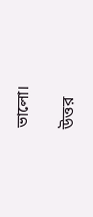ভালো।

উত্তর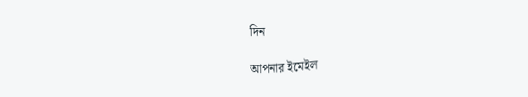দিন

আপনার ইমেইল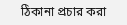ঠিকানা প্রচার করা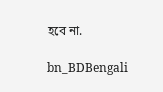হবে না.

bn_BDBengali